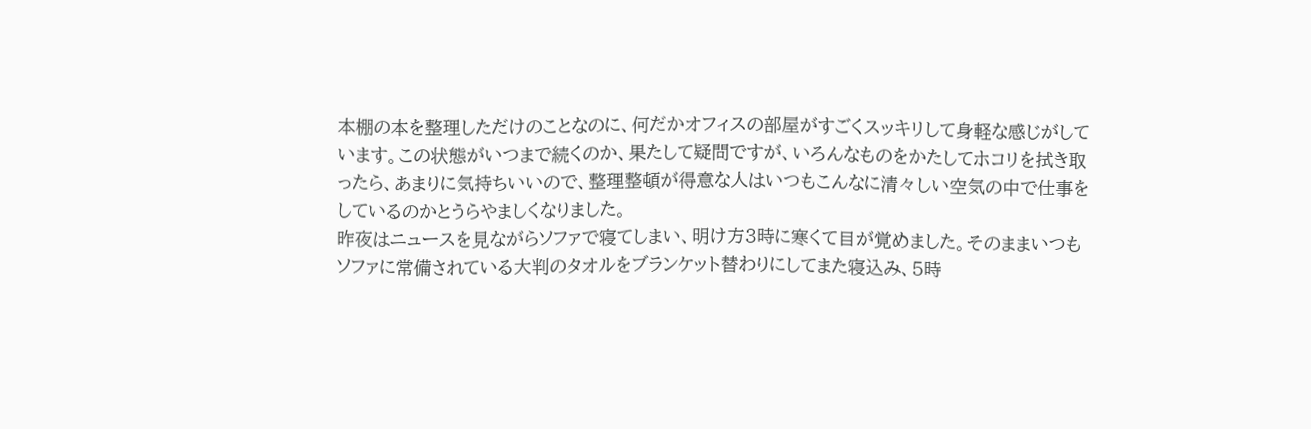本棚の本を整理しただけのことなのに、何だかオフィスの部屋がすごくスッキリして身軽な感じがしています。この状態がいつまで続くのか、果たして疑問ですが、いろんなものをかたしてホコリを拭き取ったら、あまりに気持ちいいので、整理整頓が得意な人はいつもこんなに清々しい空気の中で仕事をしているのかとうらやましくなりました。
昨夜はニュースを見ながらソファで寝てしまい、明け方3時に寒くて目が覚めました。そのままいつもソファに常備されている大判のタオルをブランケット替わりにしてまた寝込み、5時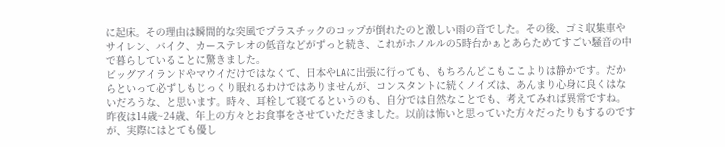に起床。その理由は瞬間的な突風でプラスチックのコップが倒れたのと激しい雨の音でした。その後、ゴミ収集車やサイレン、バイク、カーステレオの低音などがずっと続き、これがホノルルの5時台かぁとあらためてすごい騒音の中で暮らしていることに驚きました。
ビッグアイランドやマウイだけではなくて、日本やLAに出張に行っても、もちろんどこもここよりは静かです。だからといって必ずしもじっくり眠れるわけではありませんが、コンスタントに続くノイズは、あんまり心身に良くはないだろうな、と思います。時々、耳栓して寝てるというのも、自分では自然なことでも、考えてみれば異常ですね。
昨夜は14歳~24歳、年上の方々とお食事をさせていただきました。以前は怖いと思っていた方々だったりもするのですが、実際にはとても優し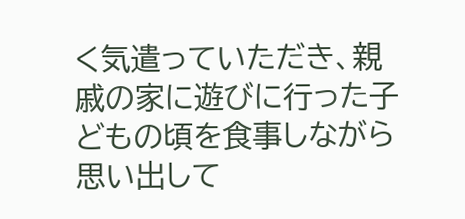く気遣っていただき、親戚の家に遊びに行った子どもの頃を食事しながら思い出して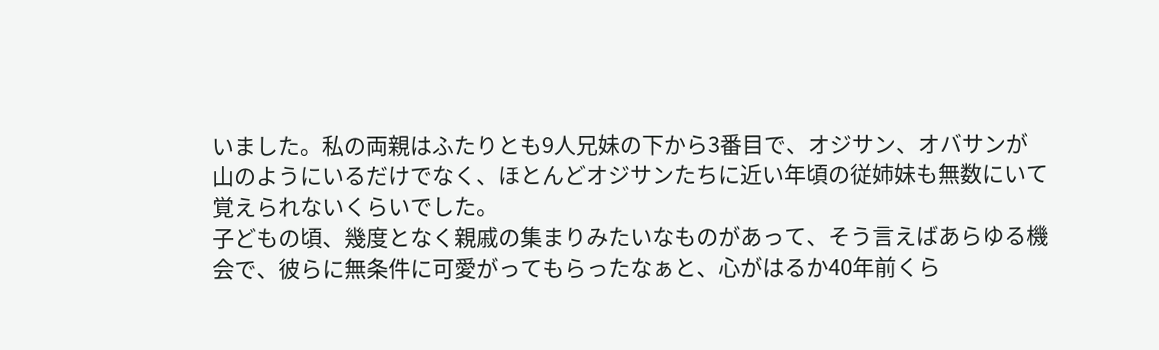いました。私の両親はふたりとも9人兄妹の下から3番目で、オジサン、オバサンが山のようにいるだけでなく、ほとんどオジサンたちに近い年頃の従姉妹も無数にいて覚えられないくらいでした。
子どもの頃、幾度となく親戚の集まりみたいなものがあって、そう言えばあらゆる機会で、彼らに無条件に可愛がってもらったなぁと、心がはるか40年前くら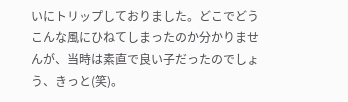いにトリップしておりました。どこでどうこんな風にひねてしまったのか分かりませんが、当時は素直で良い子だったのでしょう、きっと(笑)。